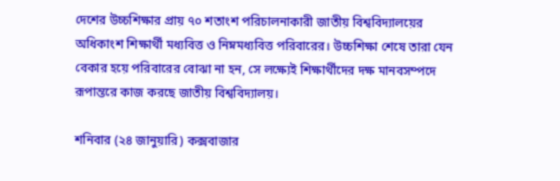দেশের উচ্চশিক্ষার প্রায় ৭০ শতাংশ পরিচালনাকারী জাতীয় বিশ্ববিদ্যালয়ের অধিকাংশ শিক্ষার্থী মধ্যবিত্ত ও নিম্নমধ্যবিত্ত পরিবারের। উচ্চশিক্ষা শেষে তারা যেন বেকার হয়ে পরিবারের বোঝা না হন, সে লক্ষ্যেই শিক্ষার্থীদের দক্ষ মানবসম্পদে রূপান্তরে কাজ করছে জাতীয় বিশ্ববিদ্যালয়।

শনিবার (২৪ জানুয়ারি) কক্সবাজার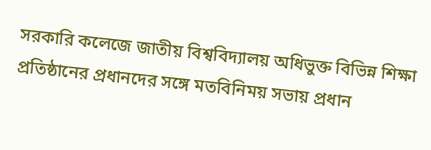সরকারি কলেজে জাতীয় বিশ্ববিদ্যালয় অধিভুক্ত বিভিন্ন শিক্ষা প্রতিষ্ঠানের প্রধানদের সঙ্গে মতবিনিময় সভায় প্রধান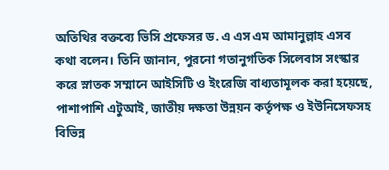অতিথির বক্তব্যে ভিসি প্রফেসর ড. এ এস এম আমানুল্লাহ এসব কথা বলেন। তিনি জানান, পুরনো গতানুগতিক সিলেবাস সংস্কার করে স্নাতক সম্মানে আইসিটি ও ইংরেজি বাধ্যতামূলক করা হয়েছে, পাশাপাশি এটুআই, জাতীয় দক্ষতা উন্নয়ন কর্তৃপক্ষ ও ইউনিসেফসহ বিভিন্ন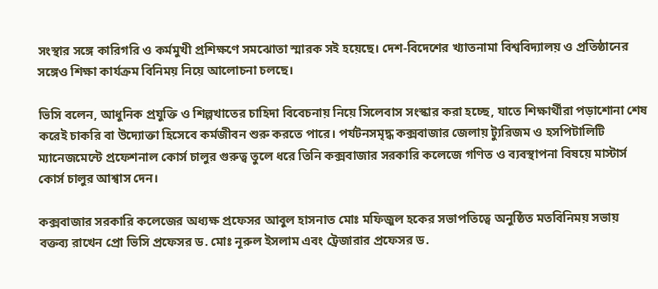সংস্থার সঙ্গে কারিগরি ও কর্মমুখী প্রশিক্ষণে সমঝোতা স্মারক সই হয়েছে। দেশ-বিদেশের খ্যাতনামা বিশ্ববিদ্যালয় ও প্রতিষ্ঠানের সঙ্গেও শিক্ষা কার্যক্রম বিনিময় নিয়ে আলোচনা চলছে।

ভিসি বলেন, আধুনিক প্রযুক্তি ও শিল্পখাতের চাহিদা বিবেচনায় নিয়ে সিলেবাস সংস্কার করা হচ্ছে, যাতে শিক্ষার্থীরা পড়াশোনা শেষ করেই চাকরি বা উদ্যোক্তা হিসেবে কর্মজীবন শুরু করতে পারে। পর্যটনসমৃদ্ধ কক্সবাজার জেলায় ট্যুরিজম ও হসপিটালিটি ম্যানেজমেন্টে প্রফেশনাল কোর্স চালুর গুরুত্ব তুলে ধরে তিনি কক্সবাজার সরকারি কলেজে গণিত ও ব্যবস্থাপনা বিষয়ে মাস্টার্স কোর্স চালুর আশ্বাস দেন।

কক্সবাজার সরকারি কলেজের অধ্যক্ষ প্রফেসর আবুল হাসনাত মোঃ মফিজুল হকের সভাপতিত্বে অনুষ্ঠিত মতবিনিময় সভায় বক্তব্য রাখেন প্রো ভিসি প্রফেসর ড. মোঃ নূরুল ইসলাম এবং ট্রেজারার প্রফেসর ড.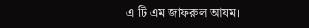এ টি এম জাফরুল আযম।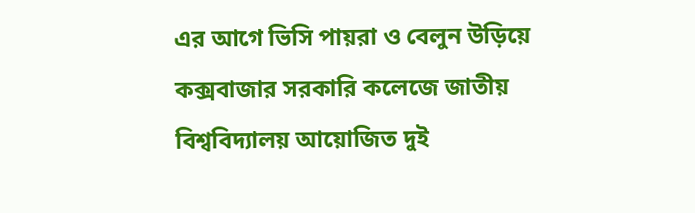এর আগে ভিসি পায়রা ও বেলুন উড়িয়ে কক্সবাজার সরকারি কলেজে জাতীয় বিশ্ববিদ্যালয় আয়োজিত দুই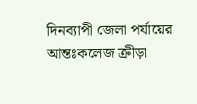দিনব্যাপী জেলা পর্যায়ের আন্তঃকলেজ ক্রীড়া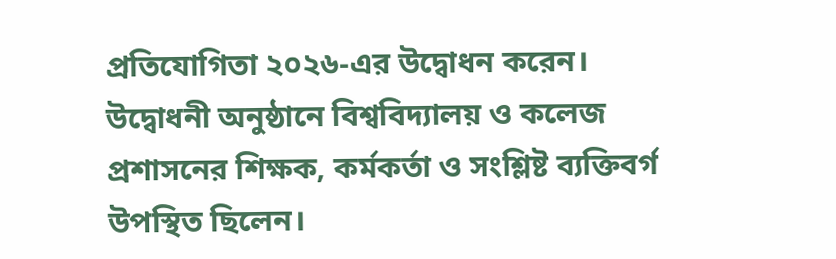প্রতিযোগিতা ২০২৬-এর উদ্বোধন করেন। উদ্বোধনী অনুষ্ঠানে বিশ্ববিদ্যালয় ও কলেজ প্রশাসনের শিক্ষক, কর্মকর্তা ও সংশ্লিষ্ট ব্যক্তিবর্গ উপস্থিত ছিলেন।